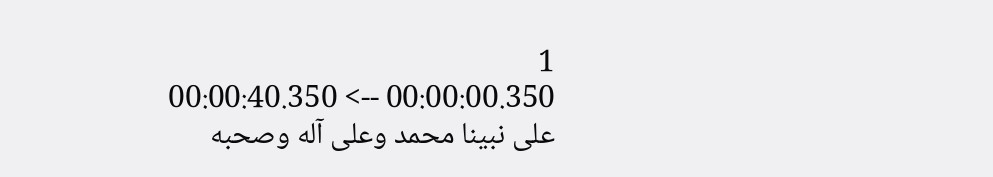1
00:00:00.350 --> 00:00:40.350
على نبينا محمد وعلى آله وصحبه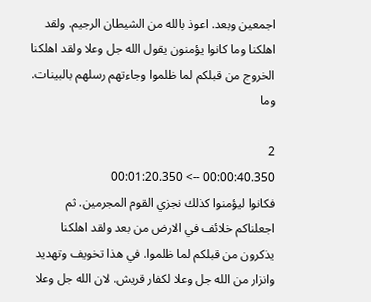اجمعين وبعد. اعوذ بالله من الشيطان الرجيم. ولقد اهلكنا وما كانوا يؤمنون يقول الله جل وعلا ولقد اهلكنا الخروج من قبلكم لما ظلموا وجاءتهم رسلهم بالبينات. وما

2
00:00:40.350 --> 00:01:20.350
فكانوا ليؤمنوا كذلك نجزي القوم المجرمين. ثم اجعلناكم خلائف في الارض من بعد ولقد اهلكنا يذكرون من قبلكم لما ظلموا. في هذا تخويف وتهديد وانزار من الله جل وعلا لكفار قريش. لان الله جل وعلا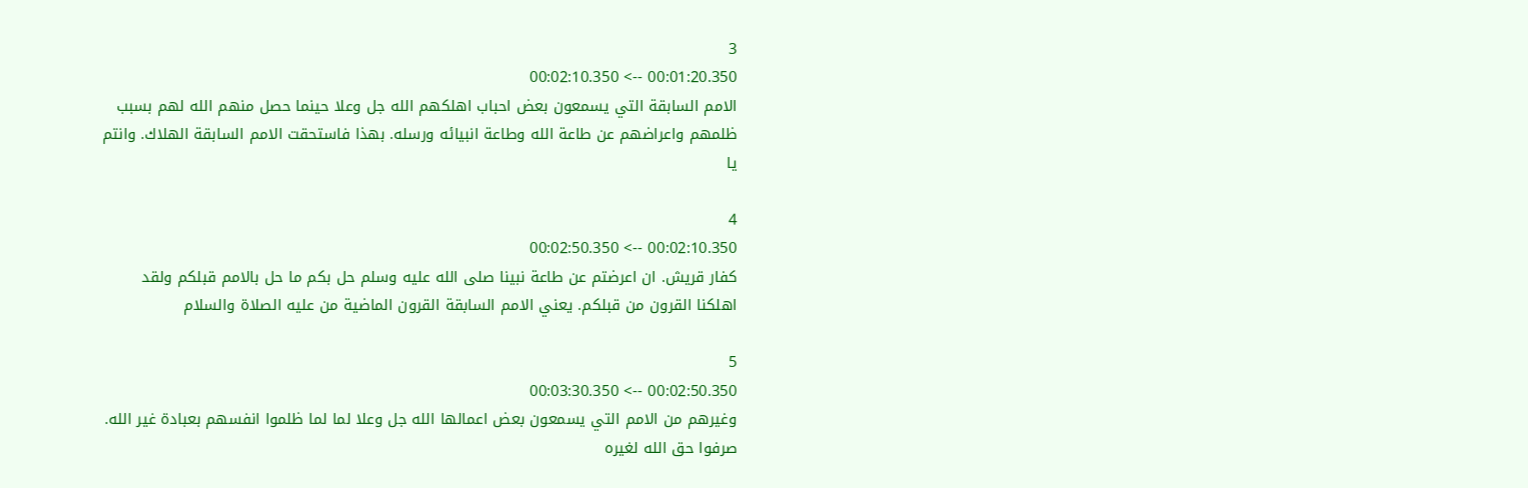3
00:01:20.350 --> 00:02:10.350
الامم السابقة التي يسمعون بعض احباب اهلكهم الله جل وعلا حينما حصل منهم الله لهم بسبب ظلمهم واعراضهم عن طاعة الله وطاعة انبيائه ورسله. بهذا فاستحقت الامم السابقة الهلاك. وانتم يا

4
00:02:10.350 --> 00:02:50.350
كفار قريش. ان اعرضتم عن طاعة نبينا صلى الله عليه وسلم حل بكم ما حل بالامم قبلكم ولقد اهلكنا القرون من قبلكم. يعني الامم السابقة القرون الماضية من عليه الصلاة والسلام

5
00:02:50.350 --> 00:03:30.350
وغيرهم من الامم التي يسمعون بعض اعمالها الله جل وعلا لما لما ظلموا انفسهم بعبادة غير الله. صرفوا حق الله لغيره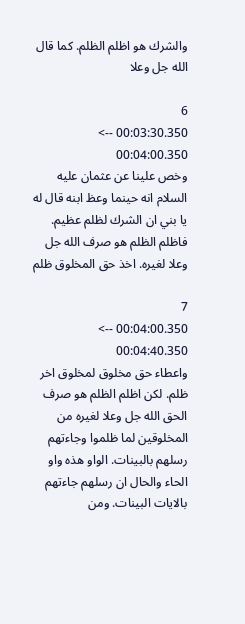والشرك هو اظلم الظلم. كما قال الله جل وعلا

6
00:03:30.350 --> 00:04:00.350
وخص علينا عن عثمان عليه السلام انه حينما وعظ ابنه قال له يا بني ان الشرك لظلم عظيم. فاظلم الظلم هو صرف الله جل وعلا لغيره. اخذ حق المخلوق ظلم

7
00:04:00.350 --> 00:04:40.350
واعطاء حق مخلوق لمخلوق اخر ظلم. لكن اظلم الظلم هو صرف الحق الله جل وعلا لغيره من المخلوقين لما ظلموا وجاءتهم رسلهم بالبينات. الواو هذه واو الحاء والحال ان رسلهم جاءتهم بالايات البينات. ومن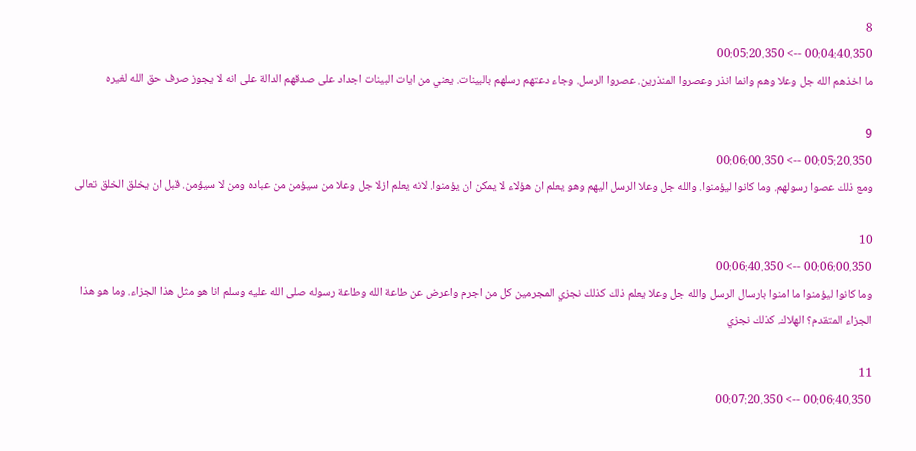8
00:04:40.350 --> 00:05:20.350
ما اخذهم الله جل وعلا وهم وانما انذر وعصروا المنذرين. عصروا الرسل. وجاء دعتهم رسلهم بالبينات. يعني من ايات البينات اجداد على صدقهم الدالة على انه لا يجوز صرف حق الله لغيره

9
00:05:20.350 --> 00:06:00.350
ومع ذلك عصوا رسولهم. وما كانوا ليؤمنوا. والله جل وعلا الرسل اليهم وهو يعلم ان هؤلاء لا يمكن ان يؤمنوا. لانه يعلم ازلا جل وعلا من سيؤمن من عباده ومن لا سيؤمن. قبل ان يخلق الخلق تعالى

10
00:06:00.350 --> 00:06:40.350
وما كانوا ليؤمنوا ما امنوا بارسال الرسل والله جل وعلا يعلم ذلك كذلك نجزي المجرمين كل من اجرم واعرض عن طاعة الله وطاعة رسوله صلى الله عليه وسلم انا هو مثل هذا الجزاء. وما هو هذا الجزاء المتقدم؟ الهلاك. كذلك نجزي

11
00:06:40.350 --> 00:07:20.350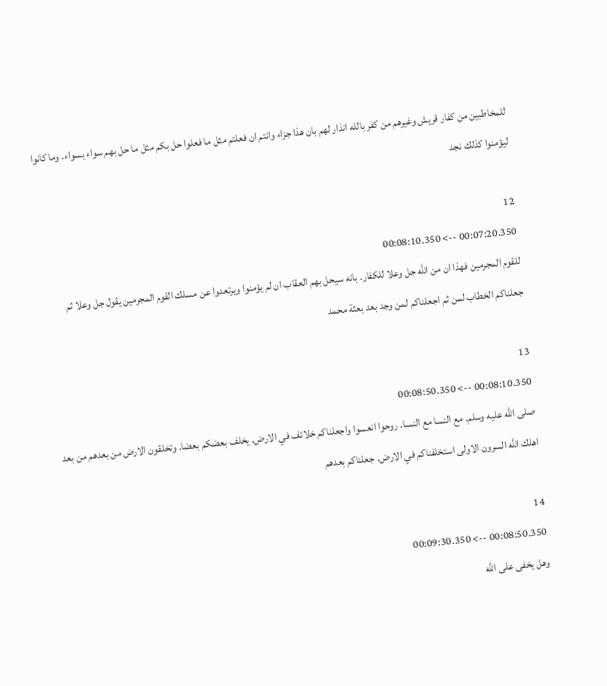للمخاطبين من كفار قريش وغيرهم من كفر بالله انذار لهم بان هذا جزاء وانتم ان فعلتم مثل ما فعلوا حل بكم مثل ما حل بهم سواء بسواء. وما كانوا ليؤمنوا كذلك نجد

12
00:07:20.350 --> 00:08:10.350
للقوم المجرمين فهذا ان من الله جل وعلا للكفار. بانه سيحل بهم العقاب ان لم يؤمنوا ويرتعدوا عن مسلك القوم المجرمين يقول جل وعلا ثم جعلناكم الخطاب لمن ثم اجعلناكم لمن وجد بعد بعثة محمد

13
00:08:10.350 --> 00:08:50.350
صلى الله عليه وسلم. مع النسا مع النسا. روحوا انعسوا واجعلناكم خلائف في الارض. يخلف بعضكم بعضا. وتخلقون الارض من بعدهم من بعد اهلك الله السرون الاولى استخلفناكم في الارض. جعلناكم بعدهم

14
00:08:50.350 --> 00:09:30.350
وهل يخفى على الله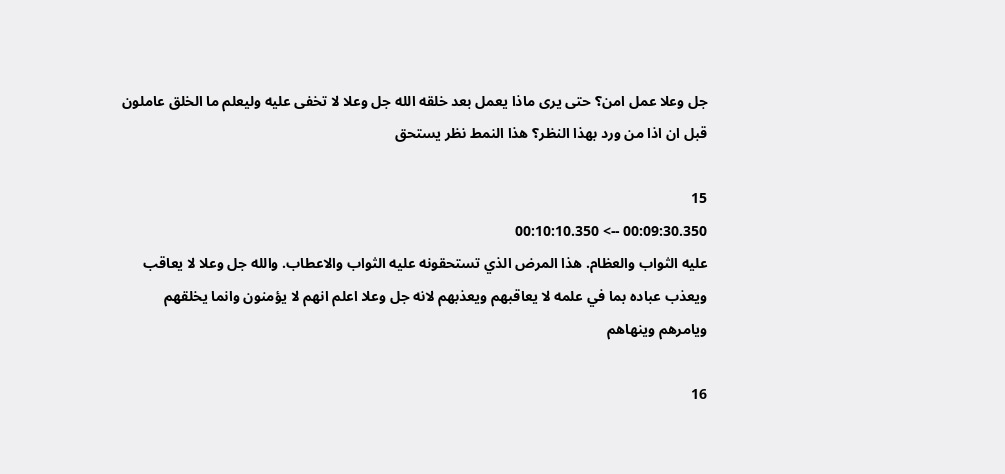جل وعلا عمل امن؟ حتى يرى ماذا يعمل بعد خلقه الله جل وعلا لا تخفى عليه وليعلم ما الخلق عاملون قبل ان اذا من ورد بهذا النظر؟ هذا النمط نظر يستحق

15
00:09:30.350 --> 00:10:10.350
عليه الثواب والعظام. هذا المرض الذي تستحقونه عليه الثواب والاعطاب. والله جل وعلا لا يعاقب ويعذب عباده بما في علمه لا يعاقبهم ويعذبهم لانه جل وعلا اعلم انهم لا يؤمنون وانما يخلقهم ويامرهم وينهاهم

16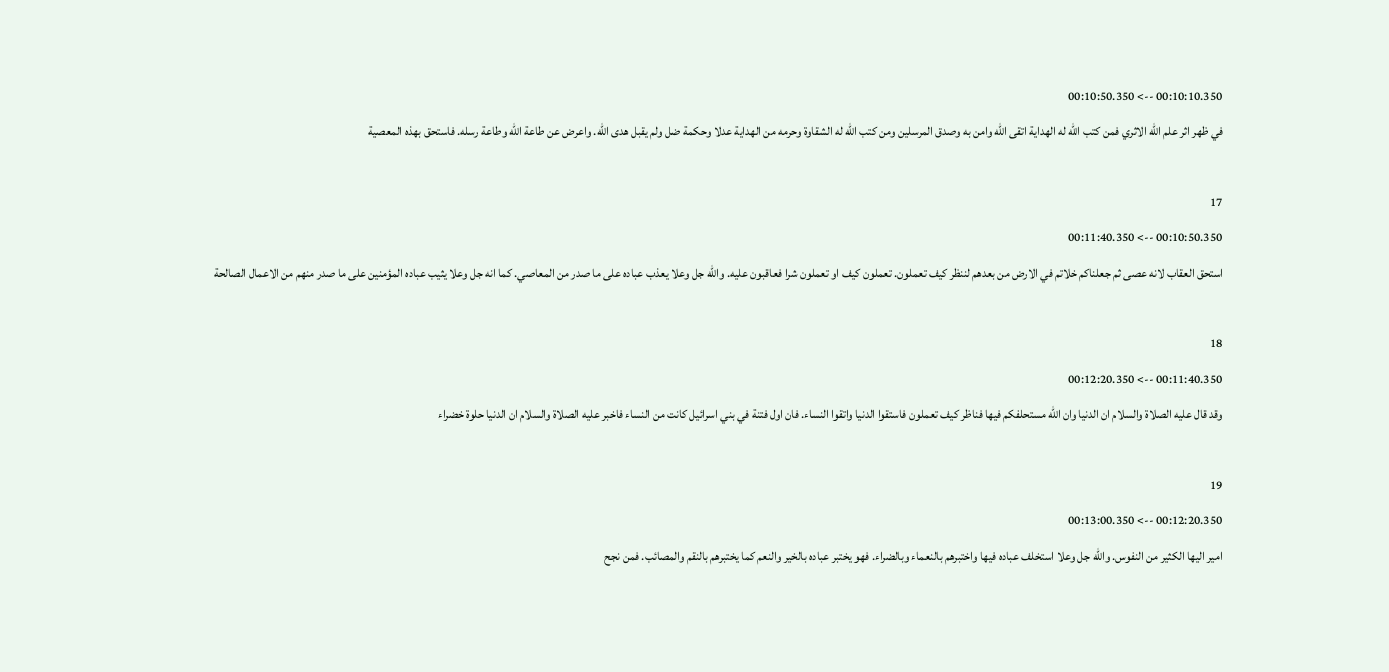00:10:10.350 --> 00:10:50.350
في ظهر اثر علم الله الاثري فمن كتب الله له الهداية اتقى الله وامن به وصدق المرسلين ومن كتب الله له الشقاوة وحرمه من الهداية عدلا وحكمة ضل ولم يقبل هدى الله. واعرض عن طاعة الله وطاعة رسله. فاستحق بهذه المعصية

17
00:10:50.350 --> 00:11:40.350
استحق العقاب لانه عصى ثم جعلناكم خلاتم في الارض من بعدهم لننظر كيف تعملون. تعملون كيف او تعملون شرا فعاقبون عليه. والله جل وعلا يعذب عباده على ما صدر من المعاصي. كما انه جل وعلا يثيب عباده المؤمنين على ما صدر منهم من الاعمال الصالحة

18
00:11:40.350 --> 00:12:20.350
وقد قال عليه الصلاة والسلام ان الدنيا وان الله مستحلفكم فيها فناظر كيف تعملون فاستقوا الدنيا واتقوا النساء. فان اول فتنة في بني اسرائيل كانت من النساء فاخبر عليه الصلاة والسلام ان الدنيا حلوة خضراء

19
00:12:20.350 --> 00:13:00.350
امير اليها الكثير من النفوس. والله جل وعلا استخلف عباده فيها واختبرهم بالنعماء وبالضراء. فهو يختبر عباده بالخير والنعم كما يختبرهم بالنقم والمصائب. فمن نجح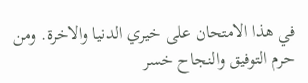في هذا الامتحان على خيري الدنيا والاخرة. ومن حرم التوفيق والنجاح خسر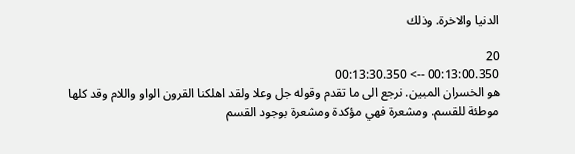الدنيا والاخرة. وذلك

20
00:13:00.350 --> 00:13:30.350
هو الخسران المبين. نرجع الى ما تقدم وقوله جل وعلا ولقد اهلكنا القرون الواو واللام وقد كلها موطئة للقسم. ومشعرة فهي مؤكدة ومشعرة بوجود القسم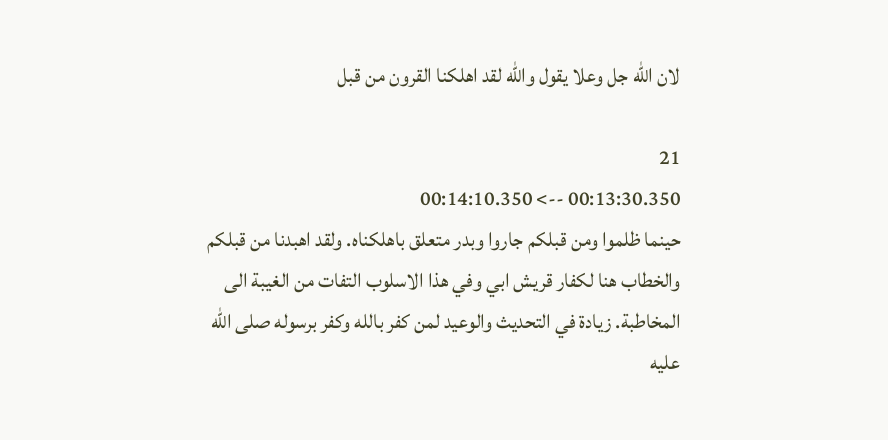لان الله جل وعلا يقول والله لقد اهلكنا القرون من قبل

21
00:13:30.350 --> 00:14:10.350
حينما ظلموا ومن قبلكم جاروا وبدر متعلق باهلكناه. ولقد اهبدنا من قبلكم والخطاب هنا لكفار قريش ابي وفي هذا الاسلوب التفات من الغيبة الى المخاطبة. زيادة في التحديث والوعيد لمن كفر بالله وكفر برسوله صلى الله عليه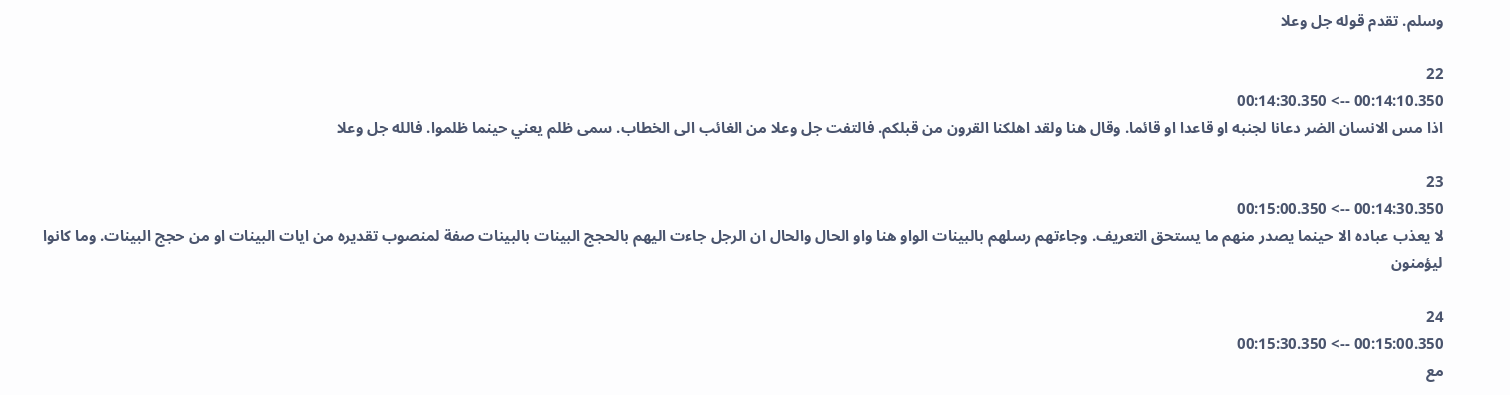وسلم. تقدم قوله جل وعلا

22
00:14:10.350 --> 00:14:30.350
اذا مس الانسان الضر دعانا لجنبه او قاعدا او قائما. وقال هنا ولقد اهلكنا القرون من قبلكم. فالتفت جل وعلا من الغائب الى الخطاب. سمى ظلم يعني حينما ظلموا. فالله جل وعلا

23
00:14:30.350 --> 00:15:00.350
لا يعذب عباده الا حينما يصدر منهم ما يستحق التعريف. وجاءتهم رسلهم بالبينات الواو هنا واو الحال والحال ان الرجل جاءت اليهم بالحجج البينات بالبينات صفة لمنصوب تقديره من ايات البينات او من حجج البينات. وما كانوا ليؤمنون

24
00:15:00.350 --> 00:15:30.350
مع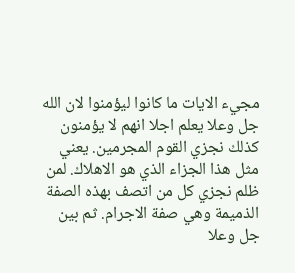مجيء الايات ما كانوا ليؤمنوا لان الله جل وعلا يعلم اجلا انهم لا يؤمنون كذلك نجزي القوم المجرمين. يعني مثل هذا الجزاء الذي هو الاهلاك. لمن ظلم نجزي كل من اتصف بهذه الصفة الذميمة وهي صفة الاجرام. ثم بين جل وعلا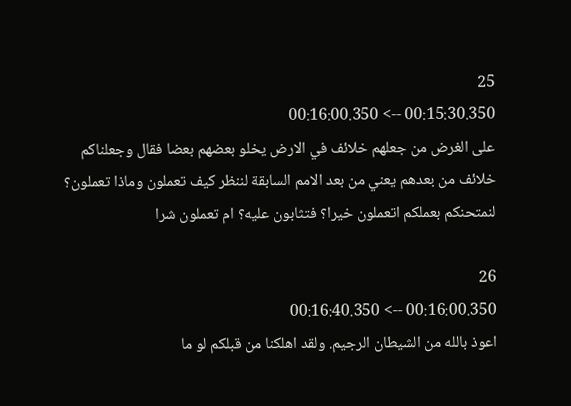25
00:15:30.350 --> 00:16:00.350
على الغرض من جعلهم خلائف في الارض يخلو بعضهم بعضا فقال وجعلناكم خلائف من بعدهم يعني من بعد الامم السابقة لننظر كيف تعملون وماذا تعملون؟ لنمتحنكم بعملكم اتعملون خيرا؟ فتثابون عليه؟ ام تعملون شرا

26
00:16:00.350 --> 00:16:40.350
اعوذ بالله من الشيطان الرجيم. ولقد اهلكنا من قبلكم لو ما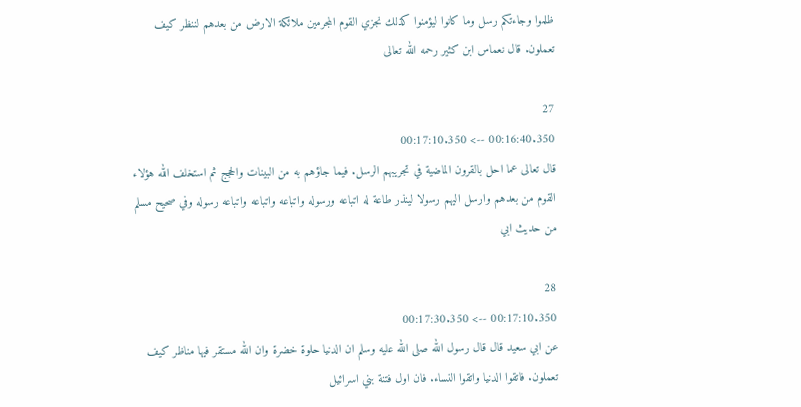ظلموا وجاءتكم رسل وما كانوا ليؤمنوا كذلك نجزي القوم المجرمين ملائكة الارض من بعدهم لننظر كيف تعملون. قال نعماس ابن كثير رحمه الله تعالى

27
00:16:40.350 --> 00:17:10.350
قال تعالى عما احل بالقرون الماضية في تجريبهم الرسل. فيما جاؤهم به من البينات والحجج ثم استخلف الله هؤلاء القوم من بعدهم وارسل اليهم رسولا لينذر طاعة له اتباعه ورسوله واتباعه واتباعه واتباعه رسوله وفي صحيح مسلم من حديث ابي

28
00:17:10.350 --> 00:17:30.350
عن ابي سعيد قال قال رسول الله صلى الله عليه وسلم ان الدنيا حلوة خضرة وان الله مستقر فيها مناظر كيف تعملون. فاتقوا الدنيا واتقوا النساء. فان اول فتنة بني اسرائيل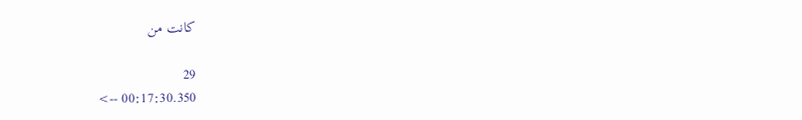كانت من

29
00:17:30.350 -->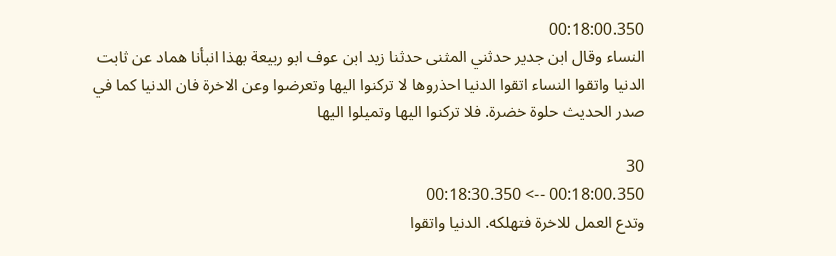00:18:00.350
النساء وقال ابن جدير حدثني المثنى حدثنا زيد ابن عوف ابو ربيعة بهذا انبأنا هماد عن ثابت الدنيا واتقوا النساء اتقوا الدنيا احذروها لا تركنوا اليها وتعرضوا وعن الاخرة فان الدنيا كما في صدر الحديث حلوة خضرة. فلا تركنوا اليها وتميلوا اليها

30
00:18:00.350 --> 00:18:30.350
وتدع العمل للاخرة فتهلكه. الدنيا واتقوا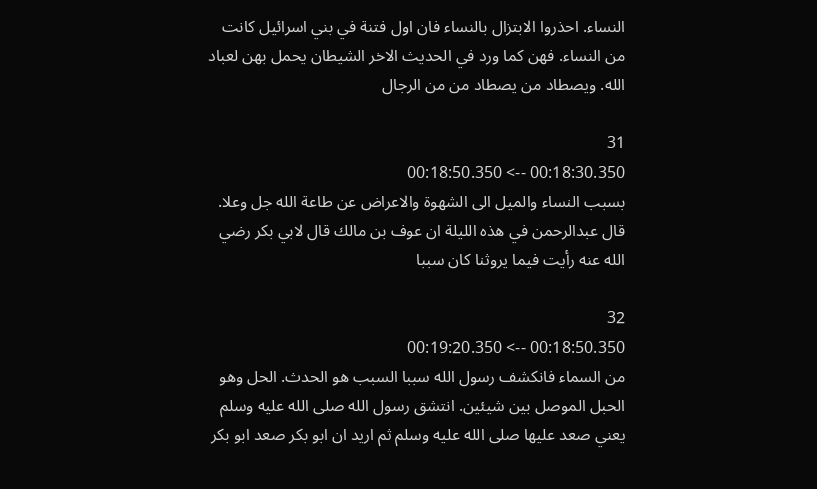النساء. احذروا الابتزال بالنساء فان اول فتنة في بني اسرائيل كانت من النساء. فهن كما ورد في الحديث الاخر الشيطان يحمل بهن لعباد الله. ويصطاد من يصطاد من من الرجال

31
00:18:30.350 --> 00:18:50.350
بسبب النساء والميل الى الشهوة والاعراض عن طاعة الله جل وعلا. قال عبدالرحمن في هذه الليلة ان عوف بن مالك قال لابي بكر رضي الله عنه رأيت فيما يروثنا كان سببا

32
00:18:50.350 --> 00:19:20.350
من السماء فانكشف رسول الله سببا السبب هو الحدث. الحل وهو الحبل الموصل بين شيئين. انتشق رسول الله صلى الله عليه وسلم يعني صعد عليها صلى الله عليه وسلم ثم اريد ان ابو بكر صعد ابو بكر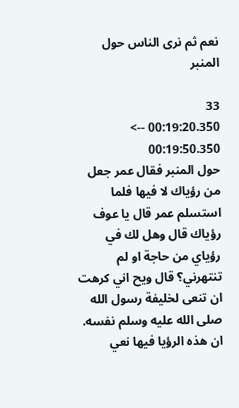نعم ثم نرى الناس حول المنبر

33
00:19:20.350 --> 00:19:50.350
حول المنبر فقال عمر جعل من رؤياك لا فيها فلما استسلم عمر قال يا عوف رؤياك قال وهل لك في رؤياي من حاجة او لم تنتهرني؟ قال ويح اني كرهت ان تنعى لخليفة رسول الله صلى الله عليه وسلم نفسه. ان هذه الرؤيا فيها نعي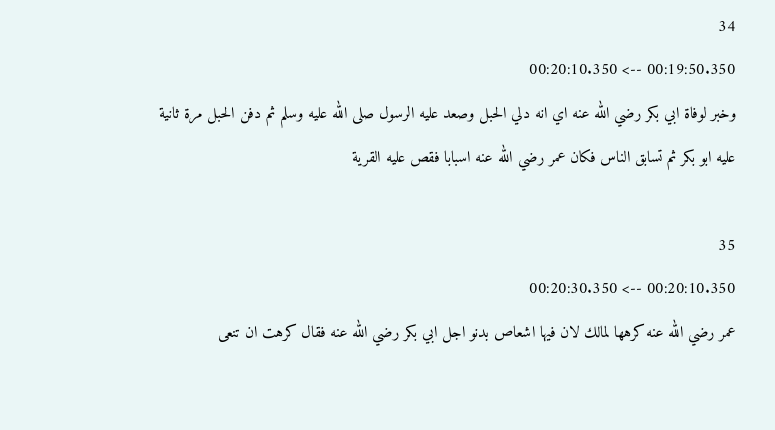34
00:19:50.350 --> 00:20:10.350
وخبر لوفاة ابي بكر رضي الله عنه اي انه دلي الحبل وصعد عليه الرسول صلى الله عليه وسلم ثم دفن الحبل مرة ثانية عليه ابو بكر ثم تسابق الناس فكان عمر رضي الله عنه اسبابا فقص عليه القرية

35
00:20:10.350 --> 00:20:30.350
عمر رضي الله عنه كرهها لمالك لان فيها اشعاص بدنو اجل ابي بكر رضي الله عنه فقال كرهت ان تنعى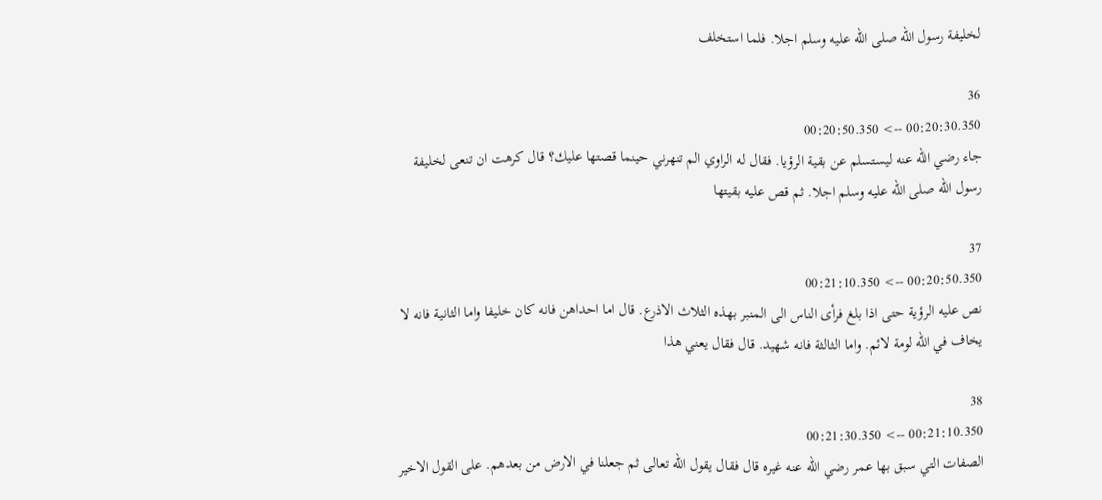لخليفة رسول الله صلى الله عليه وسلم اجلا. فلما استخلف

36
00:20:30.350 --> 00:20:50.350
جاء رضي الله عنه ليستسلم عن بقية الرؤيا. فقال له الراوي الم تنهرني حينما قصتها عليك؟ قال كرهت ان تنعى لخليفة رسول الله صلى الله عليه وسلم اجلا. ثم قص عليه بقيتها

37
00:20:50.350 --> 00:21:10.350
نص عليه الرؤية حتى اذا بلغ فرأى الناس الى المنبر بهذه الثلاث الاذرع. قال اما احداهن فانه كان خليفا واما الثانية فانه لا يخاف في الله لومة لائم. واما الثالثة فانه شهيد. قال فقال يعني هذا

38
00:21:10.350 --> 00:21:30.350
الصفات التي سبق بها عمر رضي الله عنه غيره قال فقال يقول الله تعالى ثم جعلنا في الارض من بعدهم. على القول الاخير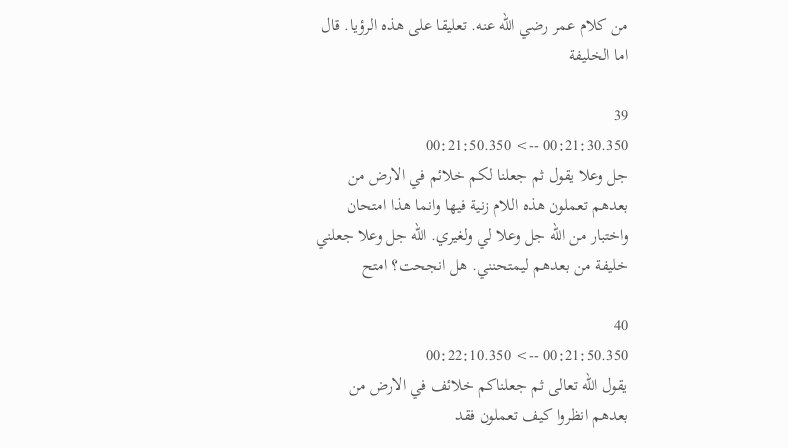من كلام عمر رضي الله عنه. تعليقا على هذه الرؤيا. قال اما الخليفة

39
00:21:30.350 --> 00:21:50.350
جل وعلا يقول ثم جعلنا لكم خلائم في الارض من بعدهم تعملون هذه اللام زنية فيها وانما هذا امتحان واختبار من الله جل وعلا لي ولغيري. الله جل وعلا جعلني خليفة من بعدهم ليمتحنني. هل انجحت؟ امتح

40
00:21:50.350 --> 00:22:10.350
يقول الله تعالى ثم جعلناكم خلائف في الارض من بعدهم انظروا كيف تعملون فقد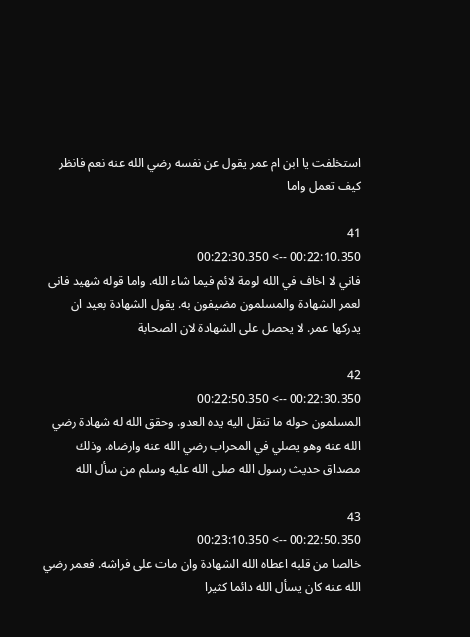استخلفت يا ابن ام عمر يقول عن نفسه رضي الله عنه نعم فانظر كيف تعمل واما

41
00:22:10.350 --> 00:22:30.350
فاني لا اخاف في الله لومة لائم فيما شاء الله. واما قوله شهيد فانى لعمر الشهادة والمسلمون مضيفون به. يقول الشهادة بعيد ان يدركها عمر. لا يحصل على الشهادة لان الصحابة

42
00:22:30.350 --> 00:22:50.350
المسلمون حوله ما تنقل اليه يده العدو. وحقق الله له شهادة رضي الله عنه وهو يصلي في المحراب رضي الله عنه وارضاه. وذلك مصداق حديث رسول الله صلى الله عليه وسلم من سأل الله

43
00:22:50.350 --> 00:23:10.350
خالصا من قلبه اعطاه الله الشهادة وان مات على فراشه. فعمر رضي الله عنه كان يسأل الله دائما كثيرا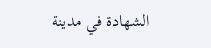الشهادة في مدينة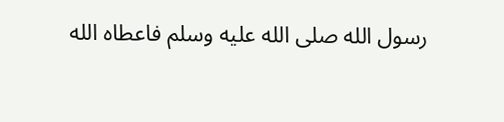رسول الله صلى الله عليه وسلم فاعطاه الله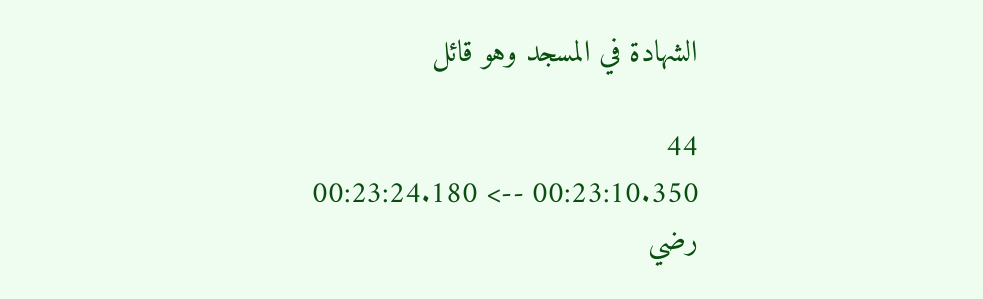الشهادة في المسجد وهو قائل

44
00:23:10.350 --> 00:23:24.180
رضي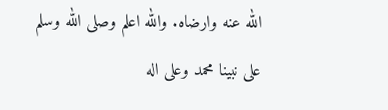الله عنه وارضاه. والله اعلم وصلى الله وسلم على نبينا محمد وعلى اله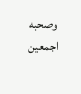وصحبه اجمعين